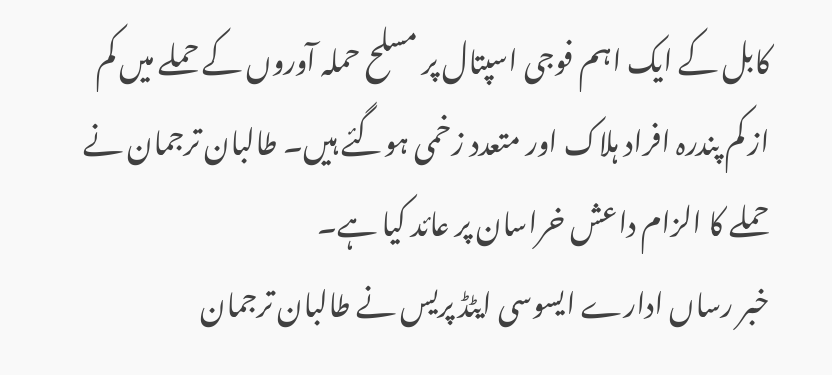کابل کے ایک اہم فوجی اسپتال پر مسلح حملہ آوروں کے حملے میں کم از کم پندرہ افراد ہلاک اور متعدد زخمی ہوگئے ہیں۔ طالبان ترجمان نے حملے کا الزام داعش خراسان پر عائد کیا ہے۔
خبر رساں ادارے ایسوسی ایٹڈ پریس نے طالبان ترجمان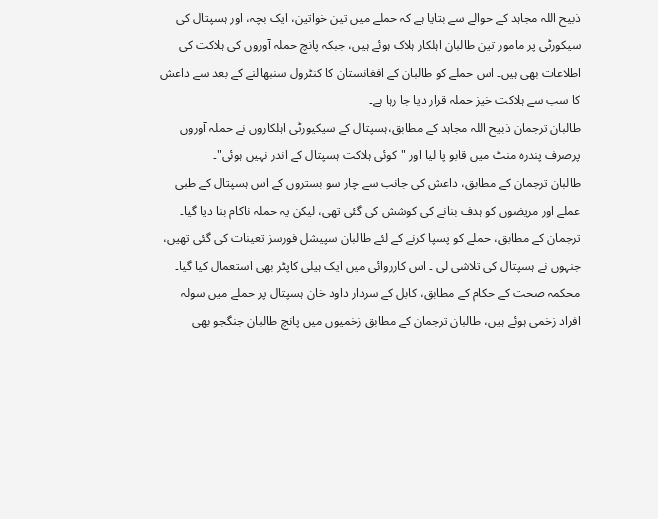ذبیح اللہ مجاہد کے حوالے سے بتایا ہے کہ حملے میں تین خواتین، ایک بچہ، اور ہسپتال کی سیکورٹی پر مامور تین طالبان اہلکار ہلاک ہوئے ہیں، جبکہ پانچ حملہ آوروں کی ہلاکت کی اطلاعات بھی ہیں۔ اس حملے کو طالبان کے افغانستان کا کنٹرول سنبھالنے کے بعد سے داعش کا سب سے ہلاکت خیز حملہ قرار دیا جا رہا ہے۔
طالبان ترجمان ذبیح اللہ مجاہد کے مطابق،ہسپتال کے سیکیورٹی اہلکاروں نے حملہ آوروں پرصرف پندرہ منٹ میں قابو پا لیا اور "کوئی ہلاکت ہسپتال کے اندر نہیں ہوئی"۔
طالبان ترجمان کے مطابق، داعش کی جانب سے چار سو بستروں کے اس ہسپتال کے طبی عملے اور مریضوں کو ہدف بنانے کی کوشش کی گئی تھی، لیکن یہ حملہ ناکام بنا دیا گیا۔
ترجمان کے مطابق، حملے کو پسپا کرنے کے لئے طالبان سپیشل فورسز تعینات کی گئی تھیں، جنہوں نے ہسپتال کی تلاشی لی ۔ اس کارروائی میں ایک ہیلی کاپٹر بھی استعمال کیا گیا۔
محکمہ صحت کے حکام کے مطابق، کابل کے سردار داود خان ہسپتال پر حملے میں سولہ افراد زخمی ہوئے ہیں، طالبان ترجمان کے مطابق زخمیوں میں پانچ طالبان جنگجو بھی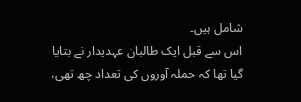شامل ہیں۔
اس سے قبل ایک طالبان عہدیدار نے بتایا گیا تھا کہ حملہ آوروں کی تعداد چھ تھی،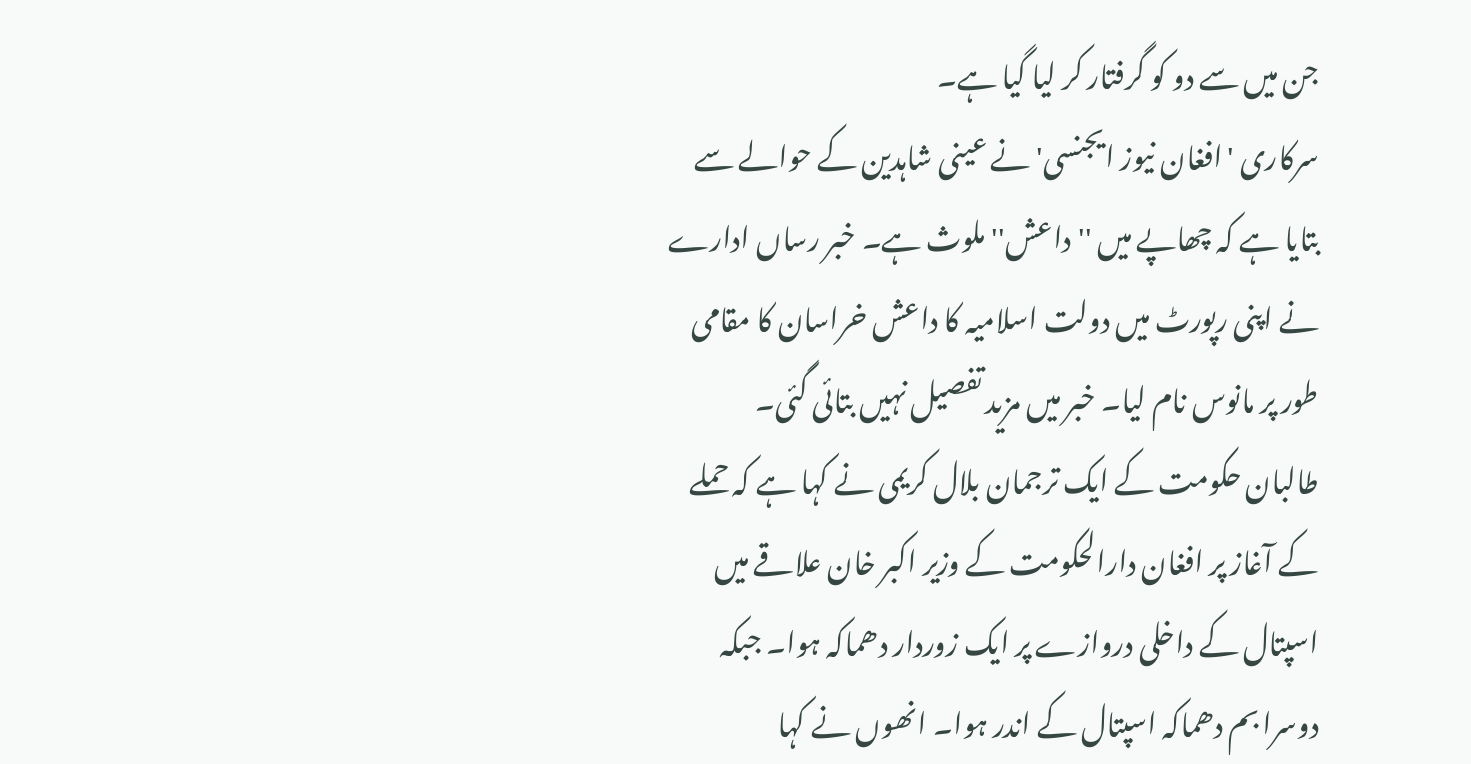جن میں سے دو کو گرفتار کر لیا گیا ہے۔
سرکاری 'افغان نیوز ایجنسی' نے عینی شاہدین کے حوالے سے بتایا ہے کہ چھاپے میں ''داعش'' ملوث ہے۔ خبر رساں ادارے نے اپنی رپورٹ میں دولت اسلامیہ کا داعش خراسان کا مقامی طور پر مانوس نام لیا۔ خبر میں مزید تفصیل نہیں بتائی گئی۔
طالبان حکومت کے ایک ترجمان بلال کریمی نے کہا ہے کہ حملے کے آغاز پر افغان دارالحکومت کے وزیر اکبر خان علاقے میں اسپتال کے داخلی دروازے پر ایک زوردار دھماکہ ہوا۔ جبکہ دوسرا بم دھماکہ اسپتال کے اندر ہوا۔ انھوں نے کہا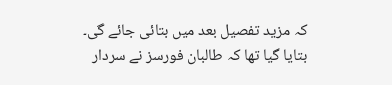کہ مزید تفصیل بعد میں بتائی جائے گی۔
بتایا گیا تھا کہ طالبان فورسز نے سردار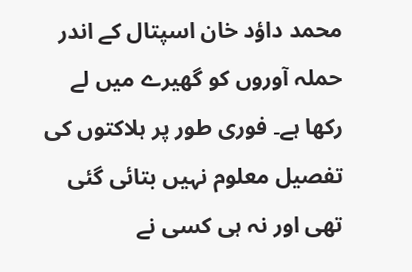محمد داؤد خان اسپتال کے اندر حملہ آوروں کو گھیرے میں لے رکھا ہے۔ فوری طور پر ہلاکتوں کی تفصیل معلوم نہیں بتائی گئی تھی اور نہ ہی کسی نے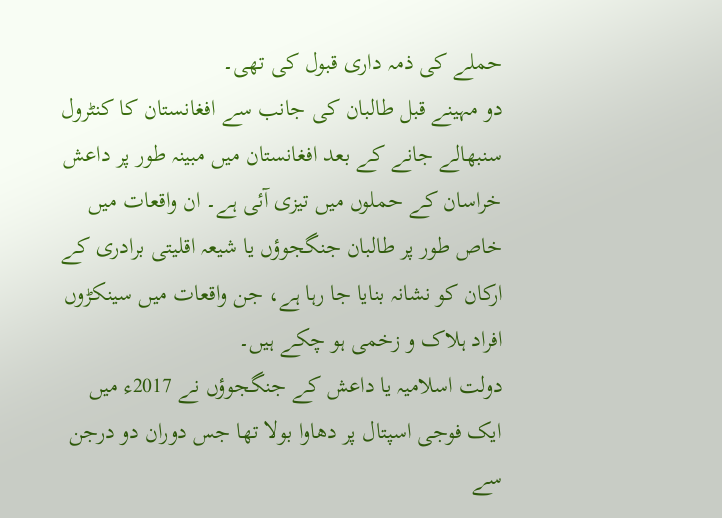حملے کی ذمہ داری قبول کی تھی۔
دو مہینے قبل طالبان کی جانب سے افغانستان کا کنٹرول سنبھالے جانے کے بعد افغانستان میں مبینہ طور پر داعش خراسان کے حملوں میں تیزی آئی ہے۔ ان واقعات میں خاص طور پر طالبان جنگجوؤں یا شیعہ اقلیتی برادری کے ارکان کو نشانہ بنایا جا رہا ہے، جن واقعات میں سینکڑوں افراد ہلاک و زخمی ہو چکے ہیں۔
دولت اسلامیہ یا داعش کے جنگجوؤں نے 2017ء میں ایک فوجی اسپتال پر دھاوا بولا تھا جس دوران دو درجن سے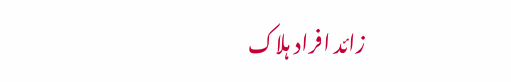زائد افراد ہلاک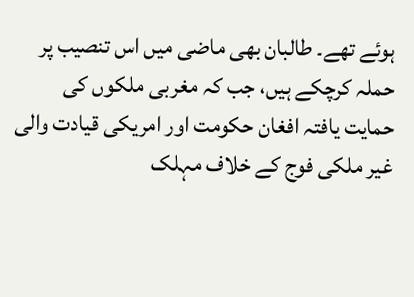ہوئے تھے۔ طالبان بھی ماضی میں اس تنصیب پر حملہ کرچکے ہیں، جب کہ مغربی ملکوں کی حمایت یافتہ افغان حکومت اور امریکی قیادت والی غیر ملکی فوج کے خلاف مہلک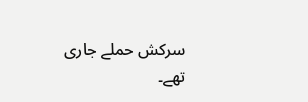سرکش حملے جاری تھے۔